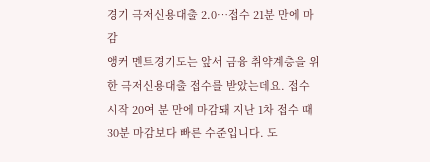경기 극저신용대출 2.0…접수 21분 만에 마감
앵커 멘트경기도는 앞서 금융 취약계층을 위한 극저신용대출 접수를 받았는데요. 접수 시작 20여 분 만에 마감돼 지난 1차 접수 때 30분 마감보다 빠른 수준입니다. 도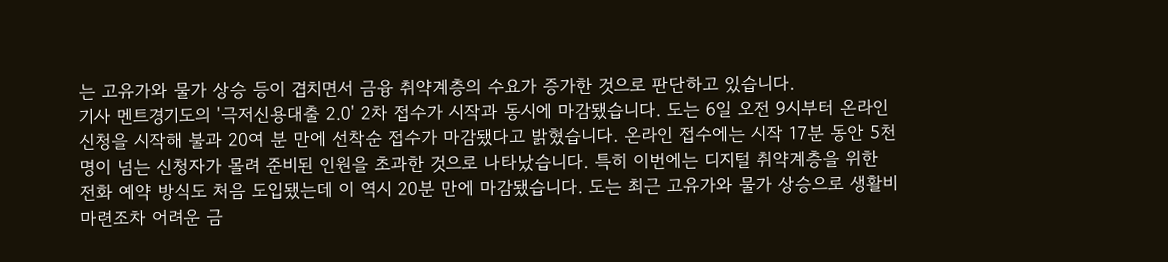는 고유가와 물가 상승 등이 겹치면서 금융 취약계층의 수요가 증가한 것으로 판단하고 있습니다.
기사 멘트경기도의 '극저신용대출 2.0' 2차 접수가 시작과 동시에 마감됐습니다. 도는 6일 오전 9시부터 온라인 신청을 시작해 불과 20여 분 만에 선착순 접수가 마감됐다고 밝혔습니다. 온라인 접수에는 시작 17분 동안 5천 명이 넘는 신청자가 몰려 준비된 인원을 초과한 것으로 나타났습니다. 특히 이번에는 디지털 취약계층을 위한 전화 예약 방식도 처음 도입됐는데 이 역시 20분 만에 마감됐습니다. 도는 최근 고유가와 물가 상승으로 생활비 마련조차 어려운 금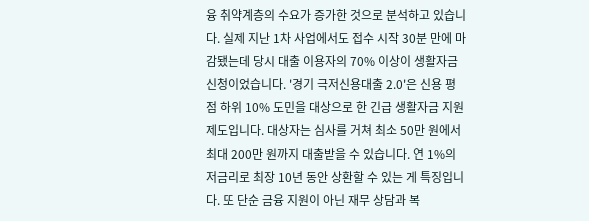융 취약계층의 수요가 증가한 것으로 분석하고 있습니다. 실제 지난 1차 사업에서도 접수 시작 30분 만에 마감됐는데 당시 대출 이용자의 70% 이상이 생활자금 신청이었습니다. '경기 극저신용대출 2.0'은 신용 평점 하위 10% 도민을 대상으로 한 긴급 생활자금 지원 제도입니다. 대상자는 심사를 거쳐 최소 50만 원에서 최대 200만 원까지 대출받을 수 있습니다. 연 1%의 저금리로 최장 10년 동안 상환할 수 있는 게 특징입니다. 또 단순 금융 지원이 아닌 재무 상담과 복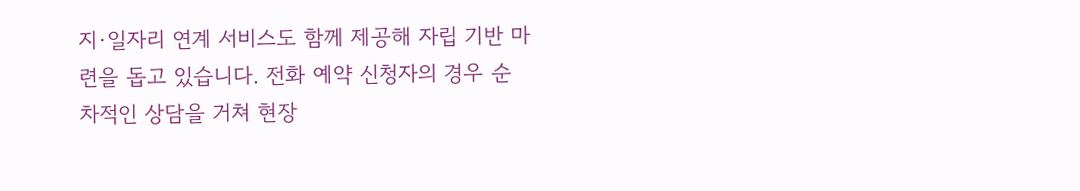지·일자리 연계 서비스도 함께 제공해 자립 기반 마련을 돕고 있습니다. 전화 예약 신청자의 경우 순차적인 상담을 거쳐 현장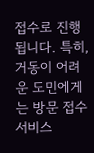접수로 진행됩니다. 특히, 거동이 어려운 도민에게는 방문 접수 서비스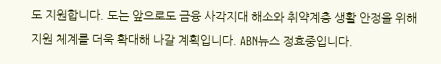도 지원합니다. 도는 앞으로도 금융 사각지대 해소와 취약계층 생활 안정을 위해 지원 체계를 더욱 확대해 나갈 계획입니다. ABN뉴스 정효중입니다.